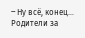‒ Ну всё, конец… Родители за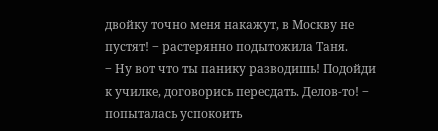двойку точно меня накажут, в Москву не пустят! ‒ растерянно подытожила Таня.
‒ Ну вот что ты панику разводишь! Подойди к училке, договорись пересдать. Делов-то! ‒ попыталась успокоить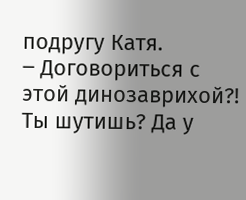подругу Катя.
‒ Договориться с этой динозаврихой?! Ты шутишь? Да у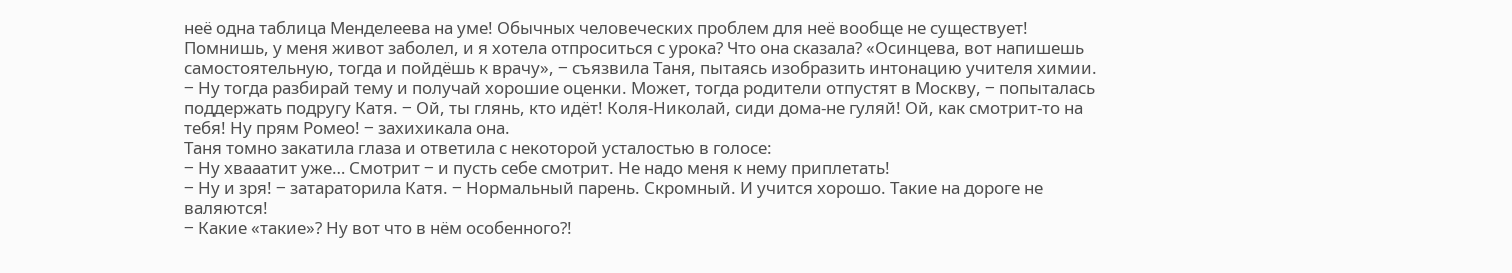неё одна таблица Менделеева на уме! Обычных человеческих проблем для неё вообще не существует! Помнишь, у меня живот заболел, и я хотела отпроситься с урока? Что она сказала? «Осинцева, вот напишешь самостоятельную, тогда и пойдёшь к врачу», ‒ съязвила Таня, пытаясь изобразить интонацию учителя химии.
‒ Ну тогда разбирай тему и получай хорошие оценки. Может, тогда родители отпустят в Москву, ‒ попыталась поддержать подругу Катя. ‒ Ой, ты глянь, кто идёт! Коля-Николай, сиди дома-не гуляй! Ой, как смотрит-то на тебя! Ну прям Ромео! ‒ захихикала она.
Таня томно закатила глаза и ответила с некоторой усталостью в голосе:
‒ Ну хвааатит уже… Смотрит ‒ и пусть себе смотрит. Не надо меня к нему приплетать!
‒ Ну и зря! ‒ затараторила Катя. ‒ Нормальный парень. Скромный. И учится хорошо. Такие на дороге не валяются!
‒ Какие «такие»? Ну вот что в нём особенного?!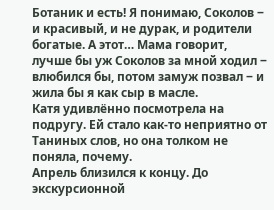Ботаник и есть! Я понимаю, Соколов ‒ и красивый, и не дурак, и родители богатые. А этот… Мама говорит, лучше бы уж Соколов за мной ходил ‒ влюбился бы, потом замуж позвал ‒ и жила бы я как сыр в масле.
Катя удивлённо посмотрела на подругу. Ей стало как-то неприятно от Таниных слов, но она толком не поняла, почему.
Апрель близился к концу. До экскурсионной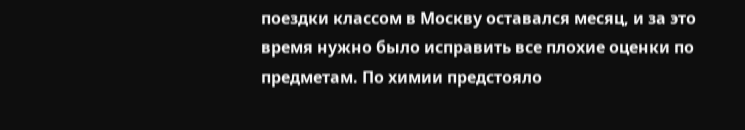поездки классом в Москву оставался месяц, и за это время нужно было исправить все плохие оценки по предметам. По химии предстояло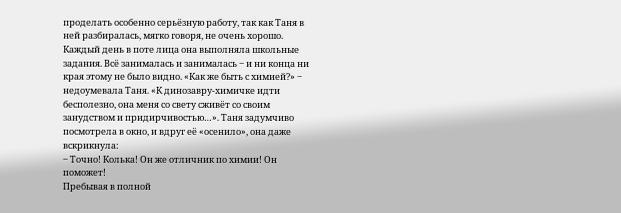проделать особенно серьёзную работу, так как Таня в ней разбиралась, мягко говоря, не очень хорошо. Каждый день в поте лица она выполняла школьные задания. Всё занималась и занималась ‒ и ни конца ни края этому не было видно. «Как же быть с химией?» ‒ недоумевала Таня. «К динозавру-химичке идти бесполезно, она меня со свету сживёт со своим занудством и придирчивостью…». Таня задумчиво посмотрела в окно, и вдруг её «осенило», она даже вскрикнула:
‒ Точно! Колька! Он же отличник по химии! Он поможет!
Пребывая в полной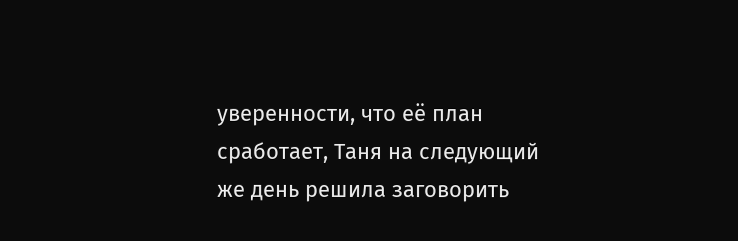уверенности, что её план сработает, Таня на следующий же день решила заговорить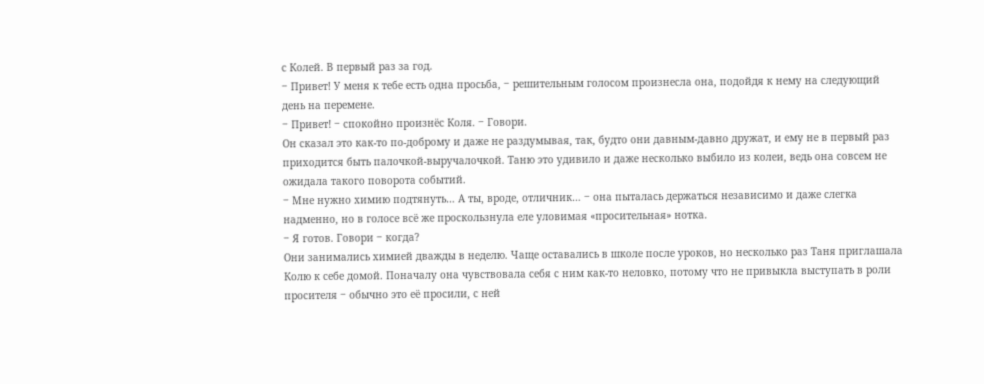с Колей. В первый раз за год.
‒ Привет! У меня к тебе есть одна просьба, ‒ решительным голосом произнесла она, подойдя к нему на следующий день на перемене.
‒ Привет! ‒ спокойно произнёс Коля. ‒ Говори.
Он сказал это как-то по-доброму и даже не раздумывая, так, будто они давным-давно дружат, и ему не в первый раз приходится быть палочкой-выручалочкой. Таню это удивило и даже несколько выбило из колеи, ведь она совсем не ожидала такого поворота событий.
‒ Мне нужно химию подтянуть… А ты, вроде, отличник… ‒ она пыталась держаться независимо и даже слегка надменно, но в голосе всё же проскользнула еле уловимая «просительная» нотка.
‒ Я готов. Говори ‒ когда?
Они занимались химией дважды в неделю. Чаще оставались в школе после уроков, но несколько раз Таня приглашала Колю к себе домой. Поначалу она чувствовала себя с ним как-то неловко, потому что не привыкла выступать в роли просителя ‒ обычно это её просили, с ней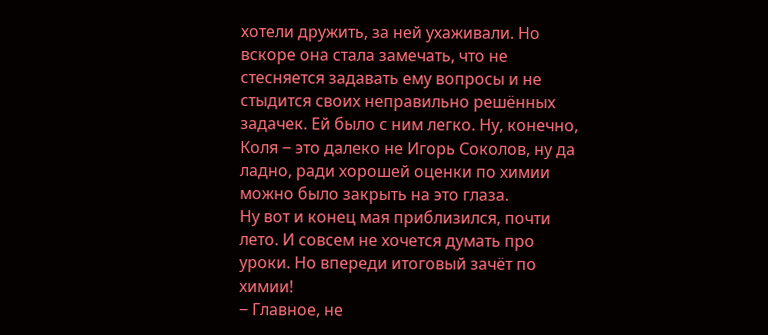хотели дружить, за ней ухаживали. Но вскоре она стала замечать, что не стесняется задавать ему вопросы и не стыдится своих неправильно решённых задачек. Ей было с ним легко. Ну, конечно, Коля ‒ это далеко не Игорь Соколов, ну да ладно, ради хорошей оценки по химии можно было закрыть на это глаза.
Ну вот и конец мая приблизился, почти лето. И совсем не хочется думать про уроки. Но впереди итоговый зачёт по химии!
‒ Главное, не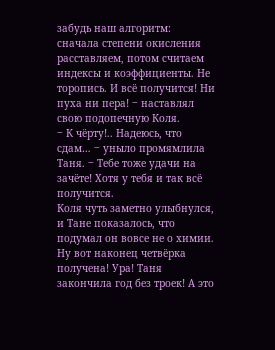забудь наш алгоритм: сначала степени окисления расставляем, потом считаем индексы и коэффициенты. Не торопись. И всё получится! Ни пуха ни пера! ‒ наставлял свою подопечную Коля.
‒ К чёрту!.. Надеюсь, что сдам… ‒ уныло промямлила Таня. ‒ Тебе тоже удачи на зачёте! Хотя у тебя и так всё получится.
Коля чуть заметно улыбнулся, и Тане показалось, что подумал он вовсе не о химии.
Ну вот наконец четвёрка получена! Ура! Таня закончила год без троек! А это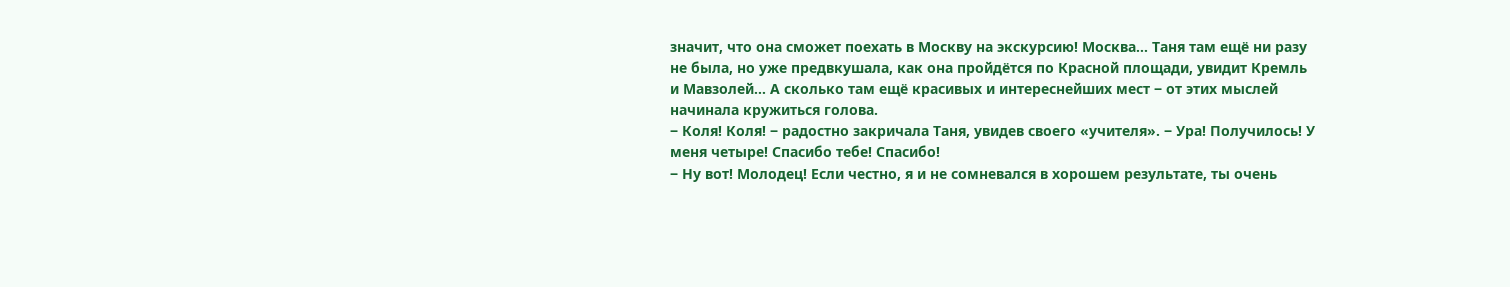значит, что она сможет поехать в Москву на экскурсию! Москва… Таня там ещё ни разу не была, но уже предвкушала, как она пройдётся по Красной площади, увидит Кремль и Мавзолей… А сколько там ещё красивых и интереснейших мест ‒ от этих мыслей начинала кружиться голова.
‒ Коля! Коля! ‒ радостно закричала Таня, увидев своего «учителя». ‒ Ура! Получилось! У меня четыре! Спасибо тебе! Спасибо!
‒ Ну вот! Молодец! Если честно, я и не сомневался в хорошем результате, ты очень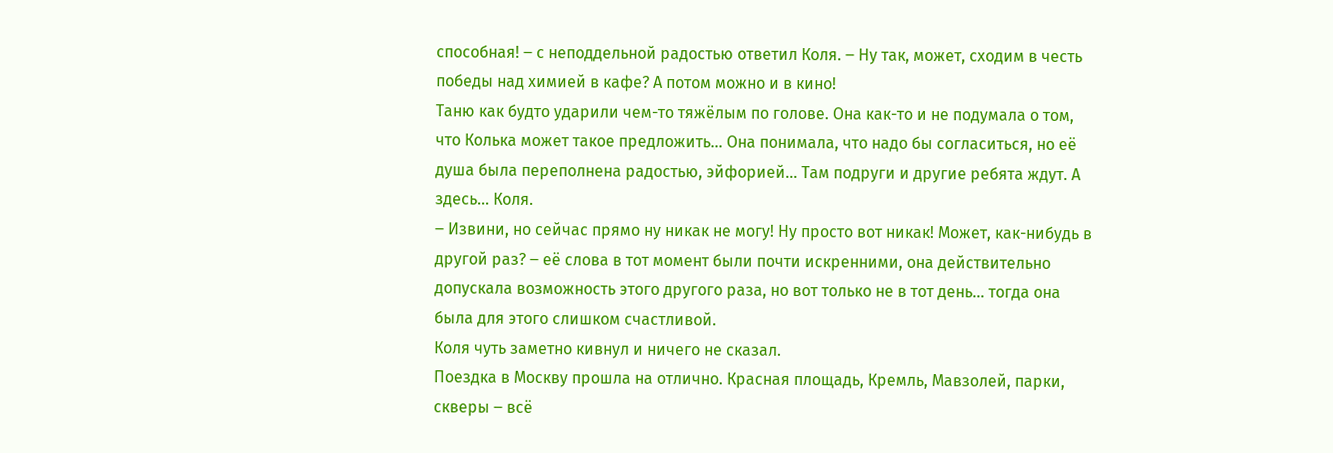способная! ‒ с неподдельной радостью ответил Коля. ‒ Ну так, может, сходим в честь победы над химией в кафе? А потом можно и в кино!
Таню как будто ударили чем-то тяжёлым по голове. Она как-то и не подумала о том, что Колька может такое предложить… Она понимала, что надо бы согласиться, но её душа была переполнена радостью, эйфорией… Там подруги и другие ребята ждут. А здесь… Коля.
‒ Извини, но сейчас прямо ну никак не могу! Ну просто вот никак! Может, как-нибудь в другой раз? ‒ её слова в тот момент были почти искренними, она действительно допускала возможность этого другого раза, но вот только не в тот день… тогда она была для этого слишком счастливой.
Коля чуть заметно кивнул и ничего не сказал.
Поездка в Москву прошла на отлично. Красная площадь, Кремль, Мавзолей, парки, скверы ‒ всё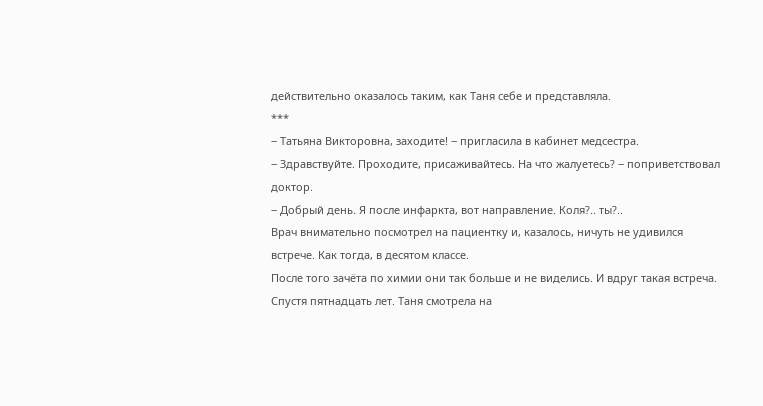действительно оказалось таким, как Таня себе и представляла.
***
‒ Татьяна Викторовна, заходите! ‒ пригласила в кабинет медсестра.
‒ Здравствуйте. Проходите, присаживайтесь. На что жалуетесь? ‒ поприветствовал доктор.
‒ Добрый день. Я после инфаркта, вот направление. Коля?.. ты?..
Врач внимательно посмотрел на пациентку и, казалось, ничуть не удивился встрече. Как тогда, в десятом классе.
После того зачёта по химии они так больше и не виделись. И вдруг такая встреча. Спустя пятнадцать лет. Таня смотрела на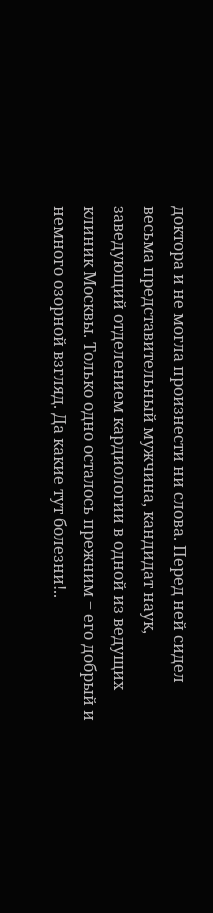доктора и не могла произнести ни слова. Перед ней сидел весьма представительный мужчина, кандидат наук, заведующий отделением кардиологии в одной из ведущих клиник Москвы. Только одно осталось прежним ‒ его добрый и немного озорной взгляд. Да какие тут болезни!..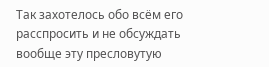Так захотелось обо всём его расспросить и не обсуждать вообще эту пресловутую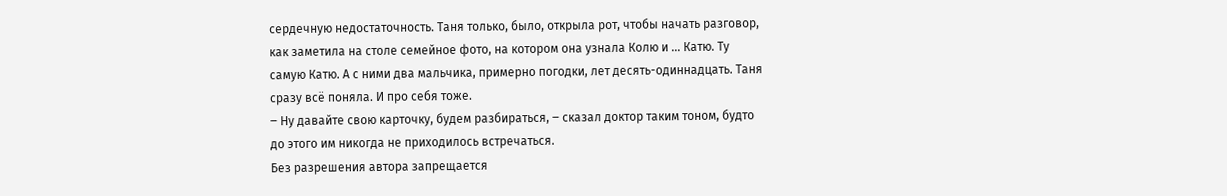сердечную недостаточность. Таня только, было, открыла рот, чтобы начать разговор, как заметила на столе семейное фото, на котором она узнала Колю и … Катю. Ту самую Катю. А с ними два мальчика, примерно погодки, лет десять-одиннадцать. Таня сразу всё поняла. И про себя тоже.
‒ Ну давайте свою карточку, будем разбираться, ‒ сказал доктор таким тоном, будто до этого им никогда не приходилось встречаться.
Без разрешения автора запрещается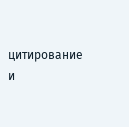цитирование и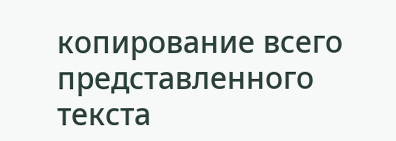копирование всего представленного текста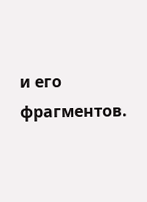и его фрагментов.